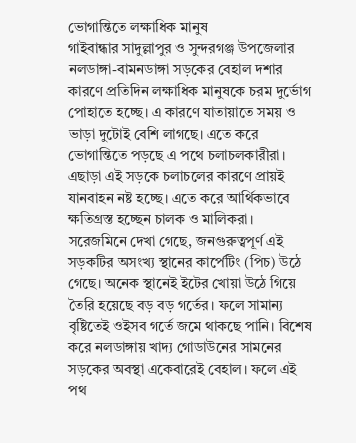ভোগান্তিতে লক্ষাধিক মানুষ
গাইবান্ধার সাদুল্লাপুর ও সুন্দরগঞ্জ উপজেলার নলডাঙ্গা-বামনডাঙ্গা সড়কের বেহাল দশার কারণে প্রতিদিন লক্ষাধিক মানুষকে চরম দুর্ভোগ পোহাতে হচ্ছে। এ কারণে যাতায়াতে সময় ও ভাড়া দুটোই বেশি লাগছে। এতে করে ভোগান্তিতে পড়ছে এ পথে চলাচলকারীরা।
এছাড়া এই সড়কে চলাচলের কারণে প্রায়ই যানবাহন নষ্ট হচ্ছে। এতে করে আর্থিকভাবে ক্ষতিগ্রস্ত হচ্ছেন চালক ও মালিকরা।
সরেজমিনে দেখা গেছে, জনগুরুত্বপূর্ণ এই সড়কটির অসংখ্য স্থানের কার্পেটিং (পিচ) উঠে গেছে। অনেক স্থানেই ইটের খোয়া উঠে গিয়ে তৈরি হয়েছে বড় বড় গর্তের। ফলে সামান্য বৃষ্টিতেই ওইসব গর্তে জমে থাকছে পানি। বিশেষ করে নলডাঙ্গায় খাদ্য গোডাউনের সামনের সড়কের অবস্থা একেবারেই বেহাল। ফলে এই পথ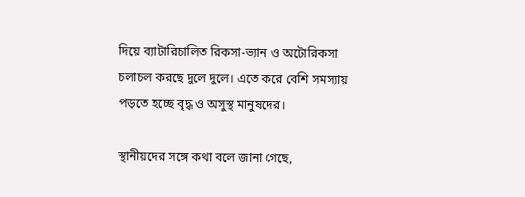দিয়ে ব্যাটারিচালিত রিকসা-ভ্যান ও অটোরিকসা চলাচল করছে দুলে দুলে। এতে করে বেশি সমস্যায় পড়তে হচ্ছে বৃদ্ধ ও অসুস্থ মানুষদের।

স্থানীয়দের সঙ্গে কথা বলে জানা গেছে,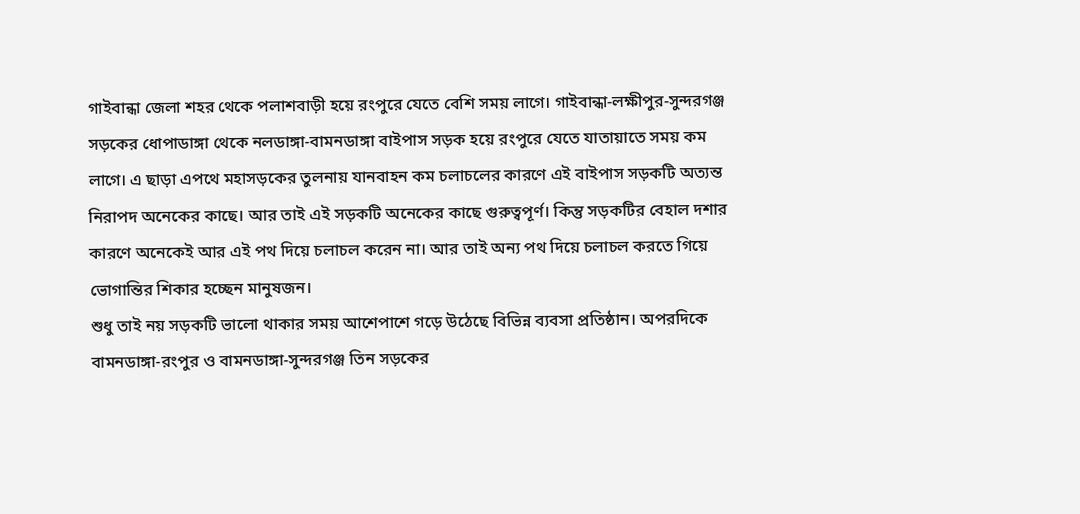গাইবান্ধা জেলা শহর থেকে পলাশবাড়ী হয়ে রংপুরে যেতে বেশি সময় লাগে। গাইবান্ধা-লক্ষীপুর-সুন্দরগঞ্জ সড়কের ধোপাডাঙ্গা থেকে নলডাঙ্গা-বামনডাঙ্গা বাইপাস সড়ক হয়ে রংপুরে যেতে যাতায়াতে সময় কম লাগে। এ ছাড়া এপথে মহাসড়কের তুলনায় যানবাহন কম চলাচলের কারণে এই বাইপাস সড়কটি অত্যন্ত নিরাপদ অনেকের কাছে। আর তাই এই সড়কটি অনেকের কাছে গুরুত্বপূর্ণ। কিন্তু সড়কটির বেহাল দশার কারণে অনেকেই আর এই পথ দিয়ে চলাচল করেন না। আর তাই অন্য পথ দিয়ে চলাচল করতে গিয়ে ভোগান্তির শিকার হচ্ছেন মানুষজন।
শুধু তাই নয় সড়কটি ভালো থাকার সময় আশেপাশে গড়ে উঠেছে বিভিন্ন ব্যবসা প্রতিষ্ঠান। অপরদিকে বামনডাঙ্গা-রংপুর ও বামনডাঙ্গা-সুন্দরগঞ্জ তিন সড়কের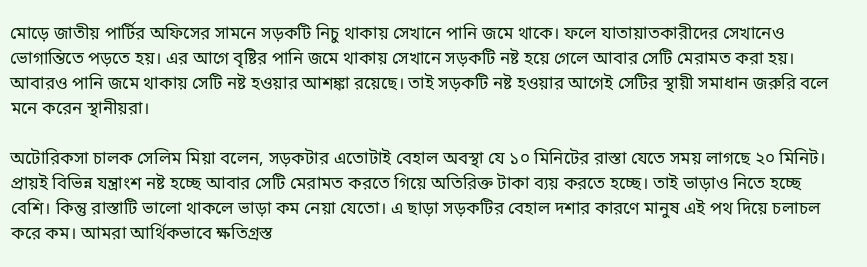মোড়ে জাতীয় পার্টির অফিসের সামনে সড়কটি নিচু থাকায় সেখানে পানি জমে থাকে। ফলে যাতায়াতকারীদের সেখানেও ভোগান্তিতে পড়তে হয়। এর আগে বৃষ্টির পানি জমে থাকায় সেখানে সড়কটি নষ্ট হয়ে গেলে আবার সেটি মেরামত করা হয়। আবারও পানি জমে থাকায় সেটি নষ্ট হওয়ার আশঙ্কা রয়েছে। তাই সড়কটি নষ্ট হওয়ার আগেই সেটির স্থায়ী সমাধান জরুরি বলে মনে করেন স্থানীয়রা।

অটোরিকসা চালক সেলিম মিয়া বলেন, সড়কটার এতোটাই বেহাল অবস্থা যে ১০ মিনিটের রাস্তা যেতে সময় লাগছে ২০ মিনিট। প্রায়ই বিভিন্ন যন্ত্রাংশ নষ্ট হচ্ছে আবার সেটি মেরামত করতে গিয়ে অতিরিক্ত টাকা ব্যয় করতে হচ্ছে। তাই ভাড়াও নিতে হচ্ছে বেশি। কিন্তু রাস্তাটি ভালো থাকলে ভাড়া কম নেয়া যেতো। এ ছাড়া সড়কটির বেহাল দশার কারণে মানুষ এই পথ দিয়ে চলাচল করে কম। আমরা আর্থিকভাবে ক্ষতিগ্রস্ত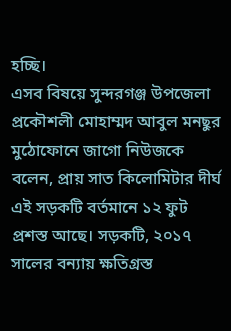হচ্ছি।
এসব বিষয়ে সুন্দরগঞ্জ উপজেলা প্রকৌশলী মোহাম্মদ আবুল মনছুর মুঠোফোনে জাগো নিউজকে বলেন, প্রায় সাত কিলোমিটার দীর্ঘ এই সড়কটি বর্তমানে ১২ ফুট প্রশস্ত আছে। সড়কটি, ২০১৭ সালের বন্যায় ক্ষতিগ্রস্ত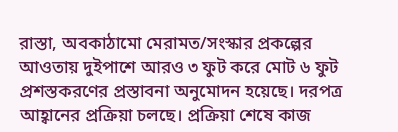রাস্তা, অবকাঠামো মেরামত/সংস্কার প্রকল্পের আওতায় দুইপাশে আরও ৩ ফুট করে মোট ৬ ফুট প্রশস্তকরণের প্রস্তাবনা অনুমোদন হয়েছে। দরপত্র আহ্বানের প্রক্রিয়া চলছে। প্রক্রিয়া শেষে কাজ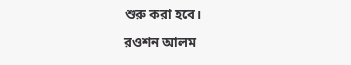শুরু করা হবে।

রওশন আলম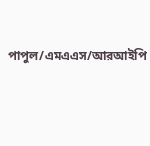পাপুল/এমএএস/আরআইপি